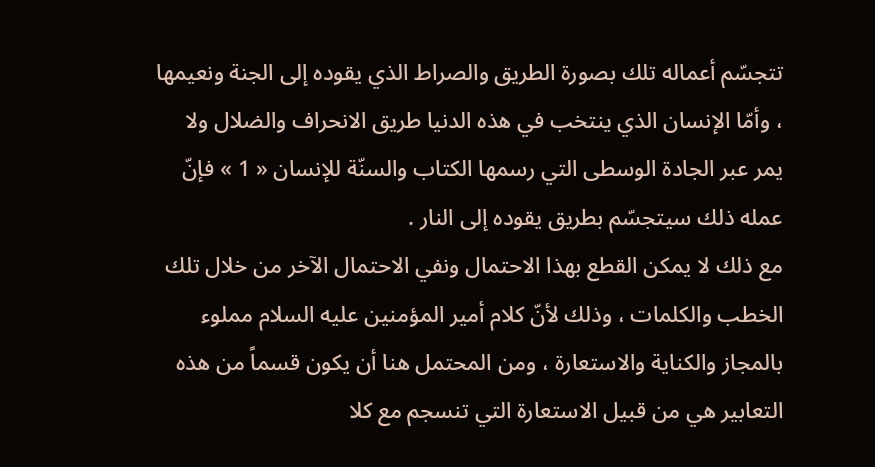تتجسّم أعماله تلك بصورة الطريق والصراط الذي يقوده إلى الجنة ونعيمها ، وأمّا الإنسان الذي ينتخب في هذه الدنيا طريق الانحراف والضلال ولا يمر عبر الجادة الوسطى التي رسمها الكتاب والسنّة للإنسان « 1 » فإنّ عمله ذلك سيتجسّم بطريق يقوده إلى النار .
مع ذلك لا يمكن القطع بهذا الاحتمال ونفي الاحتمال الآخر من خلال تلك الخطب والكلمات ، وذلك لأنّ كلام أمير المؤمنين عليه السلام مملوء بالمجاز والكناية والاستعارة ، ومن المحتمل هنا أن يكون قسماً من هذه التعابير هي من قبيل الاستعارة التي تنسجم مع كلا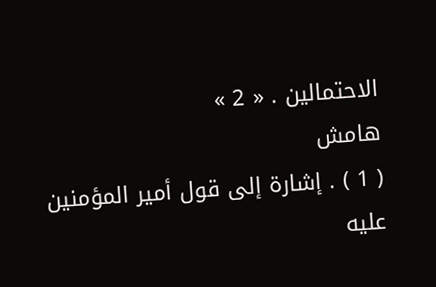الاحتمالين . « 2 »
هامش
( 1 ) . إشارة إلى قول أمير المؤمنين عليه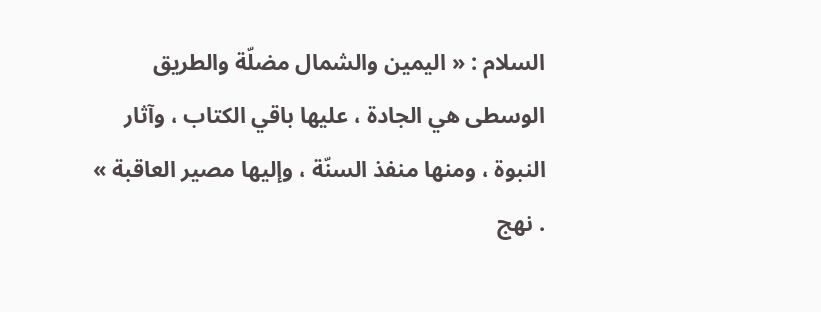السلام : « اليمين والشمال مضلّة والطريق الوسطى هي الجادة ، عليها باقي الكتاب ، وآثار النبوة ، ومنها منفذ السنّة ، وإليها مصير العاقبة » . نهج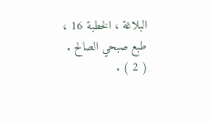البلاغة ، الخطبة 16 ، طبع صبحي الصالح .
( 2 ) .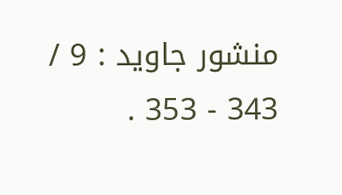منشور جاويد : 9 / 343 - 353 .